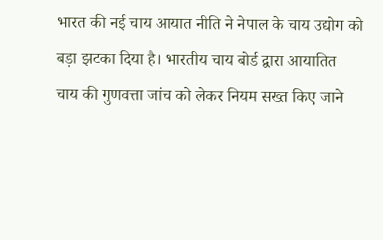भारत की नई चाय आयात नीति ने नेपाल के चाय उद्योग को बड़ा झटका दिया है। भारतीय चाय बोर्ड द्वारा आयातित चाय की गुणवत्ता जांच को लेकर नियम सख्त किए जाने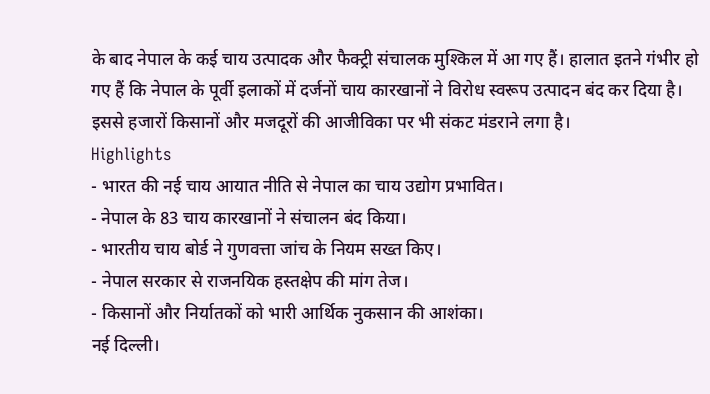के बाद नेपाल के कई चाय उत्पादक और फैक्ट्री संचालक मुश्किल में आ गए हैं। हालात इतने गंभीर हो गए हैं कि नेपाल के पूर्वी इलाकों में दर्जनों चाय कारखानों ने विरोध स्वरूप उत्पादन बंद कर दिया है। इससे हजारों किसानों और मजदूरों की आजीविका पर भी संकट मंडराने लगा है।
Highlights
- भारत की नई चाय आयात नीति से नेपाल का चाय उद्योग प्रभावित।
- नेपाल के 83 चाय कारखानों ने संचालन बंद किया।
- भारतीय चाय बोर्ड ने गुणवत्ता जांच के नियम सख्त किए।
- नेपाल सरकार से राजनयिक हस्तक्षेप की मांग तेज।
- किसानों और निर्यातकों को भारी आर्थिक नुकसान की आशंका।
नई दिल्ली।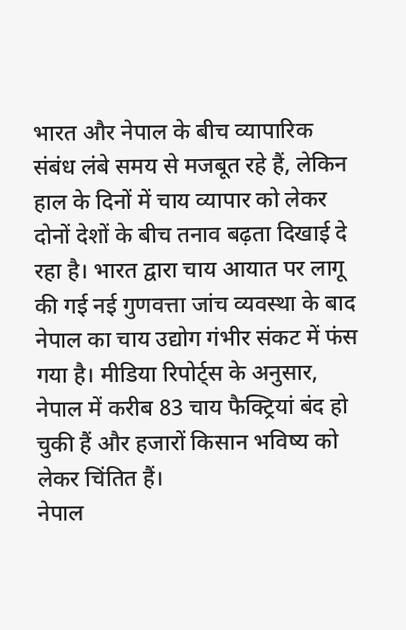भारत और नेपाल के बीच व्यापारिक संबंध लंबे समय से मजबूत रहे हैं, लेकिन हाल के दिनों में चाय व्यापार को लेकर दोनों देशों के बीच तनाव बढ़ता दिखाई दे रहा है। भारत द्वारा चाय आयात पर लागू की गई नई गुणवत्ता जांच व्यवस्था के बाद नेपाल का चाय उद्योग गंभीर संकट में फंस गया है। मीडिया रिपोर्ट्स के अनुसार, नेपाल में करीब 83 चाय फैक्ट्रियां बंद हो चुकी हैं और हजारों किसान भविष्य को लेकर चिंतित हैं।
नेपाल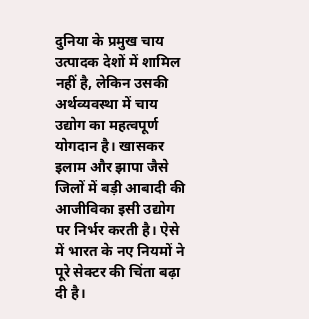दुनिया के प्रमुख चाय उत्पादक देशों में शामिल नहीं है, लेकिन उसकी अर्थव्यवस्था में चाय उद्योग का महत्वपूर्ण योगदान है। खासकर इलाम और झापा जैसे जिलों में बड़ी आबादी की आजीविका इसी उद्योग पर निर्भर करती है। ऐसे में भारत के नए नियमों ने पूरे सेक्टर की चिंता बढ़ा दी है।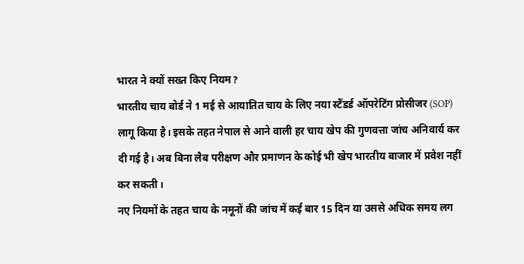भारत ने क्यों सख्त किए नियम?
भारतीय चाय बोर्ड ने 1 मई से आयातित चाय के लिए नया स्टैंडर्ड ऑपरेटिंग प्रोसीजर (SOP) लागू किया है। इसके तहत नेपाल से आने वाली हर चाय खेप की गुणवत्ता जांच अनिवार्य कर दी गई है। अब बिना लैब परीक्षण और प्रमाणन के कोई भी खेप भारतीय बाजार में प्रवेश नहीं कर सकती।
नए नियमों के तहत चाय के नमूनों की जांच में कई बार 15 दिन या उससे अधिक समय लग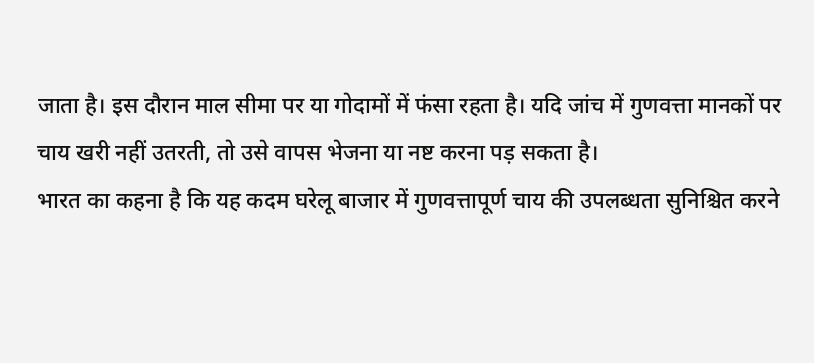जाता है। इस दौरान माल सीमा पर या गोदामों में फंसा रहता है। यदि जांच में गुणवत्ता मानकों पर चाय खरी नहीं उतरती, तो उसे वापस भेजना या नष्ट करना पड़ सकता है।
भारत का कहना है कि यह कदम घरेलू बाजार में गुणवत्तापूर्ण चाय की उपलब्धता सुनिश्चित करने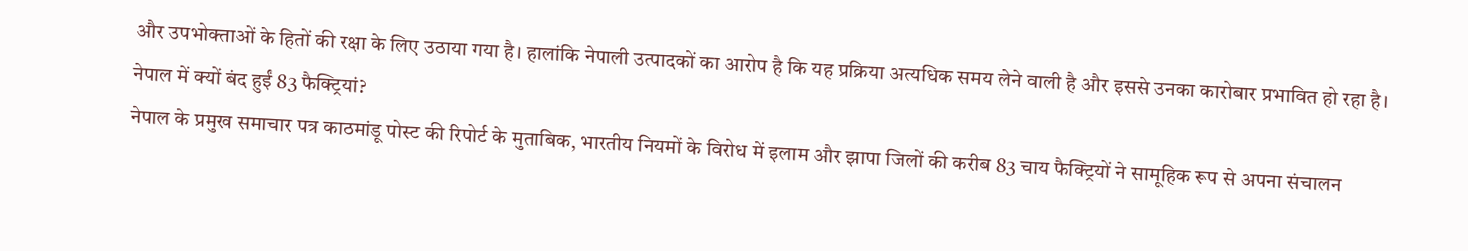और उपभोक्ताओं के हितों की रक्षा के लिए उठाया गया है। हालांकि नेपाली उत्पादकों का आरोप है कि यह प्रक्रिया अत्यधिक समय लेने वाली है और इससे उनका कारोबार प्रभावित हो रहा है।
नेपाल में क्यों बंद हुईं 83 फैक्ट्रियां?
नेपाल के प्रमुख समाचार पत्र काठमांडू पोस्ट की रिपोर्ट के मुताबिक, भारतीय नियमों के विरोध में इलाम और झापा जिलों की करीब 83 चाय फैक्ट्रियों ने सामूहिक रूप से अपना संचालन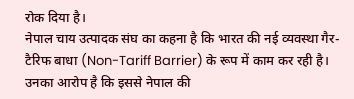रोक दिया है।
नेपाल चाय उत्पादक संघ का कहना है कि भारत की नई व्यवस्था गैर-टैरिफ बाधा (Non-Tariff Barrier) के रूप में काम कर रही है। उनका आरोप है कि इससे नेपाल की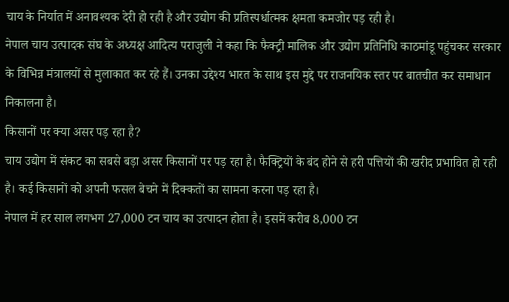चाय के निर्यात में अनावश्यक देरी हो रही है और उद्योग की प्रतिस्पर्धात्मक क्षमता कमजोर पड़ रही है।
नेपाल चाय उत्पादक संघ के अध्यक्ष आदित्य पराजुली ने कहा कि फैक्ट्री मालिक और उद्योग प्रतिनिधि काठमांडू पहुंचकर सरकार के विभिन्न मंत्रालयों से मुलाकात कर रहे हैं। उनका उद्देश्य भारत के साथ इस मुद्दे पर राजनयिक स्तर पर बातचीत कर समाधान निकालना है।
किसानों पर क्या असर पड़ रहा है?
चाय उद्योग में संकट का सबसे बड़ा असर किसानों पर पड़ रहा है। फैक्ट्रियों के बंद होने से हरी पत्तियों की खरीद प्रभावित हो रही है। कई किसानों को अपनी फसल बेचने में दिक्कतों का सामना करना पड़ रहा है।
नेपाल में हर साल लगभग 27,000 टन चाय का उत्पादन होता है। इसमें करीब 8,000 टन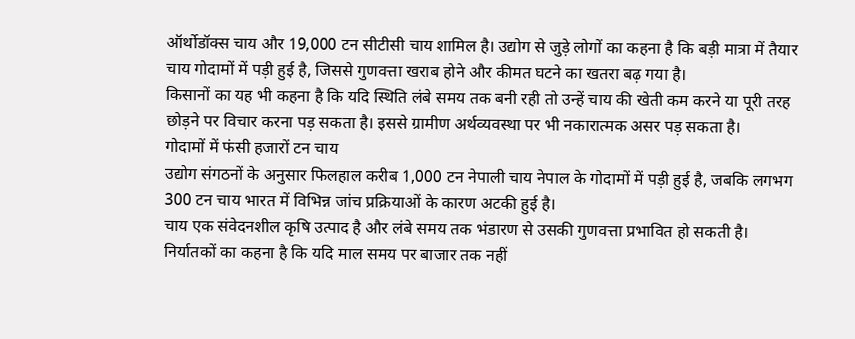ऑर्थोडॉक्स चाय और 19,000 टन सीटीसी चाय शामिल है। उद्योग से जुड़े लोगों का कहना है कि बड़ी मात्रा में तैयार चाय गोदामों में पड़ी हुई है, जिससे गुणवत्ता खराब होने और कीमत घटने का खतरा बढ़ गया है।
किसानों का यह भी कहना है कि यदि स्थिति लंबे समय तक बनी रही तो उन्हें चाय की खेती कम करने या पूरी तरह छोड़ने पर विचार करना पड़ सकता है। इससे ग्रामीण अर्थव्यवस्था पर भी नकारात्मक असर पड़ सकता है।
गोदामों में फंसी हजारों टन चाय
उद्योग संगठनों के अनुसार फिलहाल करीब 1,000 टन नेपाली चाय नेपाल के गोदामों में पड़ी हुई है, जबकि लगभग 300 टन चाय भारत में विभिन्न जांच प्रक्रियाओं के कारण अटकी हुई है।
चाय एक संवेदनशील कृषि उत्पाद है और लंबे समय तक भंडारण से उसकी गुणवत्ता प्रभावित हो सकती है। निर्यातकों का कहना है कि यदि माल समय पर बाजार तक नहीं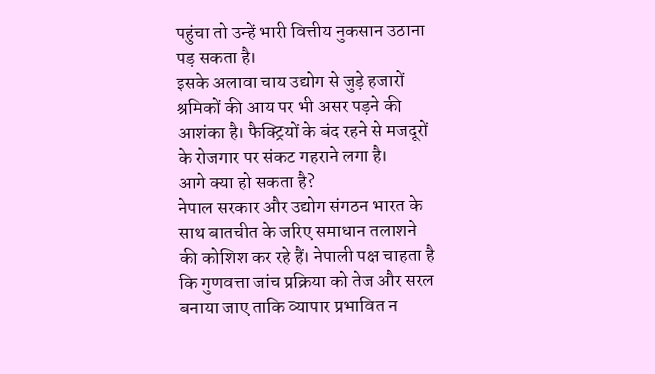पहुंचा तो उन्हें भारी वित्तीय नुकसान उठाना पड़ सकता है।
इसके अलावा चाय उद्योग से जुड़े हजारों श्रमिकों की आय पर भी असर पड़ने की आशंका है। फैक्ट्रियों के बंद रहने से मजदूरों के रोजगार पर संकट गहराने लगा है।
आगे क्या हो सकता है?
नेपाल सरकार और उद्योग संगठन भारत के साथ बातचीत के जरिए समाधान तलाशने की कोशिश कर रहे हैं। नेपाली पक्ष चाहता है कि गुणवत्ता जांच प्रक्रिया को तेज और सरल बनाया जाए ताकि व्यापार प्रभावित न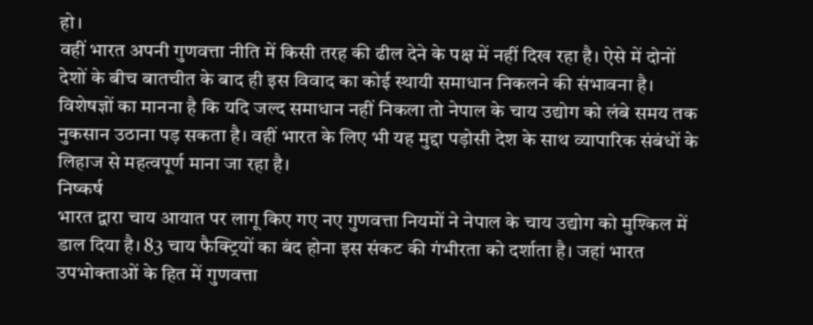हो।
वहीं भारत अपनी गुणवत्ता नीति में किसी तरह की ढील देने के पक्ष में नहीं दिख रहा है। ऐसे में दोनों देशों के बीच बातचीत के बाद ही इस विवाद का कोई स्थायी समाधान निकलने की संभावना है।
विशेषज्ञों का मानना है कि यदि जल्द समाधान नहीं निकला तो नेपाल के चाय उद्योग को लंबे समय तक नुकसान उठाना पड़ सकता है। वहीं भारत के लिए भी यह मुद्दा पड़ोसी देश के साथ व्यापारिक संबंधों के लिहाज से महत्वपूर्ण माना जा रहा है।
निष्कर्ष
भारत द्वारा चाय आयात पर लागू किए गए नए गुणवत्ता नियमों ने नेपाल के चाय उद्योग को मुश्किल में डाल दिया है। 83 चाय फैक्ट्रियों का बंद होना इस संकट की गंभीरता को दर्शाता है। जहां भारत उपभोक्ताओं के हित में गुणवत्ता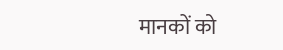मानकों को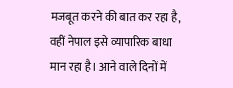मजबूत करने की बात कर रहा है, वहीं नेपाल इसे व्यापारिक बाधा मान रहा है। आने वाले दिनों में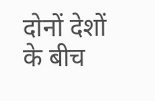दोनों देशों के बीच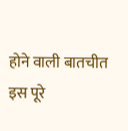होने वाली बातचीत इस पूरे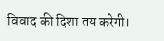विवाद की दिशा तय करेगी।